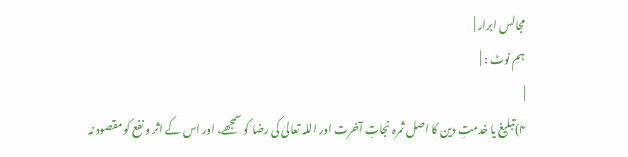مجالس ابرار |
ہم نوٹ : |
|
۴)تبلیغ یا خدمتِ دین کا اصل ثمرہ نجاتِ آخرت اور اللہ تعالیٰ کی رضا کو سمجھے، اور اس کے اثر و نفع کو مقصود نہ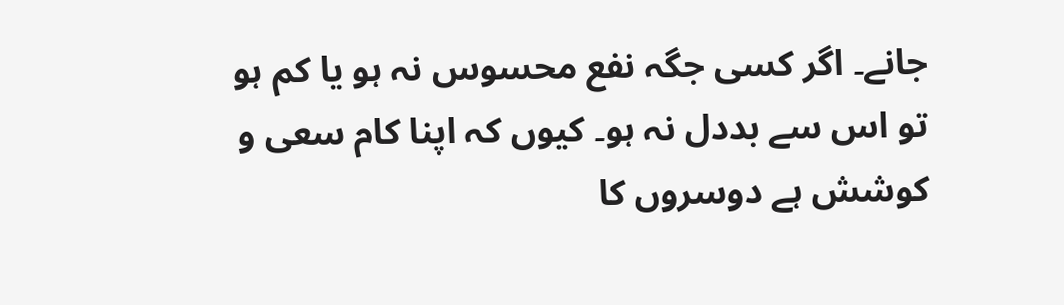جانے۔ اگر کسی جگہ نفع محسوس نہ ہو یا کم ہو تو اس سے بددل نہ ہو۔ کیوں کہ اپنا کام سعی و کوشش ہے دوسروں کا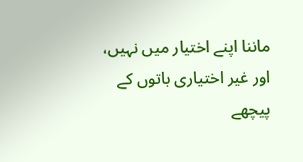ماننا اپنے اختیار میں نہیں، اور غیر اختیاری باتوں کے پیچھے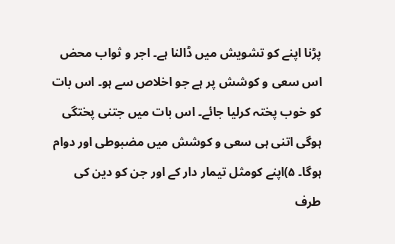پڑنا اپنے کو تشویش میں ڈالنا ہے۔ اجر و ثواب محض اس سعی و کوشش پر ہے جو اخلاص سے ہو۔ اس بات کو خوب پختہ کرلیا جائے۔ اس بات میں جتنی پختگی ہوگی اتنی ہی سعی و کوشش میں مضبوطی اور دوام ہوگا۔ ۵)اپنے کومثل تیمار دار کے اور جن کو دین کی طرف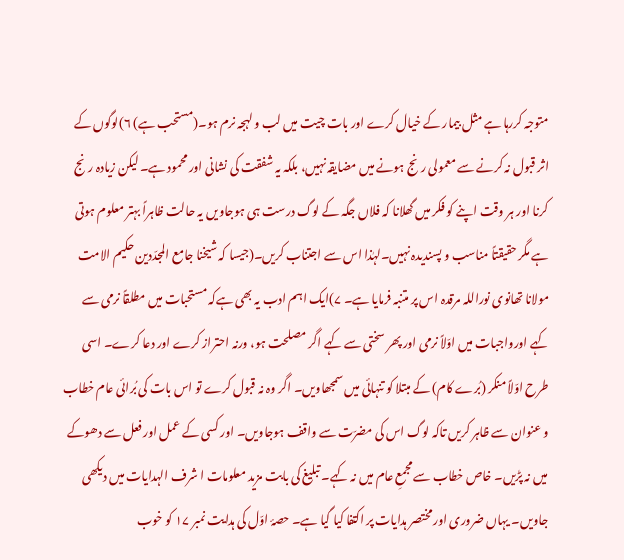متوجہ کررہا ہے مثل بیمار کے خیال کرے اور بات چیت میں لب و لہجہ نرم ہو۔(مستحب ہے) ۶)لوگوں کے اثر قبول نہ کرنے سے معمولی رنج ہونے میں مضایقہ نہیں، بلکہ یہ شفقت کی نشانی اور محمود ہے۔ لیکن زیادہ رنج کرنا اور ہر وقت اپنے کو فکر میں گھلانا کہ فلاں جگہ کے لوگ درست ہی ہوجاویں یہ حالت ظاہراً بہتر معلوم ہوتی ہے مگر حقیقتاً مناسب و پسندیدہ نہیں۔لہٰذا اس سے اجتناب کریں۔(جیسا کہ شیخنا جامع المجدّدین حکیم الامت مولانا تھانوی نوراللہ مرقدہ اس پر متنبہ فرمایا ہے۔ ۷)ایک اہم ادب یہ بھی ہےکہ مستحبات میں مطلقاً نرمی سے کہے اورواجبات میں اوّلاً نرمی اور پھر سختی سے کہے اگر مصلحت ہو، ورنہ احتراز کرے اور دعا کرے۔ اسی طرح اوّلاً منکر (بُرے کام) کے مبتلا کو تنہائی میں سمجھاویں۔ اگر وہ نہ قبول کرے تو اس بات کی بُرائی عام خطاب و عنوان سے ظاہر کریں تاکہ لوگ اس کی مضرّت سے واقف ہوجاویں۔ اور کسی کے عمل اور فعل سے دھوکے میں نہ پڑیں۔ خاص خطاب سے مجمعِ عام میں نہ کہے۔ تبلیغ کی بابت مزید معلومات ا شرف الہدایات میں دیکھی جاویں۔ یہاں ضروری اور مختصر ہدایات پر اکتفا کیا گیا ہے۔ حصۂ اوّل کی ہدایت نمبر ۱۷ کو خوب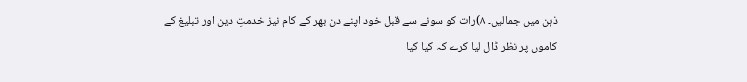ذہن میں جمالیں۔ ۸)رات کو سونے سے قبل خود اپنے دن بھر کے کام نیز خدمتِ دین اور تبلیغ کے کاموں پر نظر ڈال لیا کرے کہ کیا کیا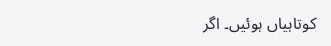کوتاہیاں ہوئیں۔ اگر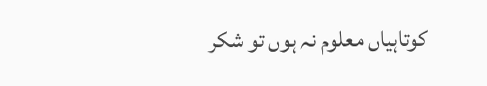کوتاہیاں معلوم نہ ہوں تو شکر